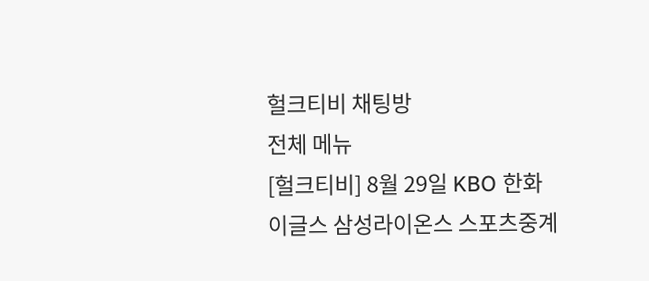헐크티비 채팅방
전체 메뉴
[헐크티비] 8월 29일 KBO 한화이글스 삼성라이온스 스포츠중계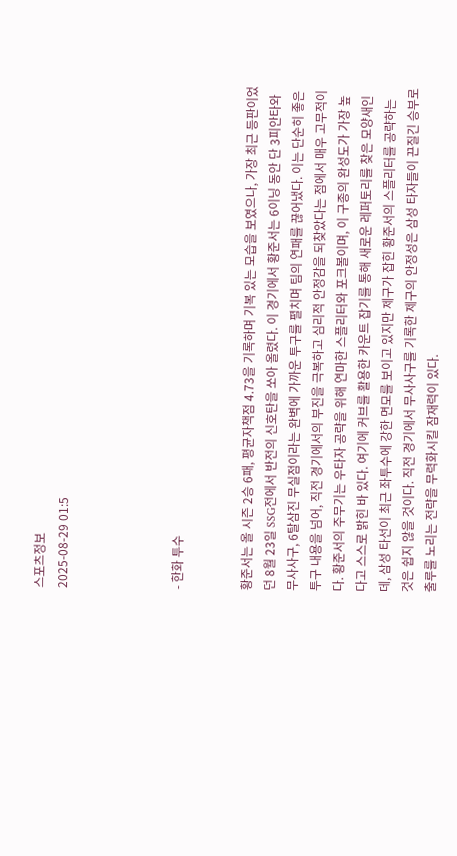스포츠정보
2025-08-29 01:5




- 한화 투수


황준서는 올 시즌 2승 6패, 평균자책점 4.73을 기록하며 기복 있는 모습을 보였으나, 가장 최근 등판이었던 8월 23일 SSG전에서 반전의 신호탄을 쏘아 올렸다. 이 경기에서 황준서는 6이닝 동안 단 3피안타와 무사사구, 6탈삼진 무실점이라는 완벽에 가까운 투구를 펼치며 팀의 연패를 끊어냈다. 이는 단순히 좋은 투구 내용을 넘어, 직전 경기에서의 부진을 극복하고 심리적 안정감을 되찾았다는 점에서 매우 고무적이다. 황준서의 주무기는 우타자 공략을 위해 연마한 스플리터와 포크볼이며, 이 구종의 완성도가 가장 높다고 스스로 밝힌 바 있다. 여기에 커브를 활용한 카운트 잡기를 통해 새로운 레퍼토리를 찾은 모양새인데, 삼성 타선이 최근 좌투수에 강한 면모를 보이고 있지만 제구가 잡힌 황준서의 스플리터를 공략하는 것은 쉽지 않을 것이다. 직전 경기에서 무사사구를 기록한 제구의 안정성은 삼성 타자들이 끈질긴 승부로 출루를 노리는 전략을 무력화시킬 잠재력이 있다.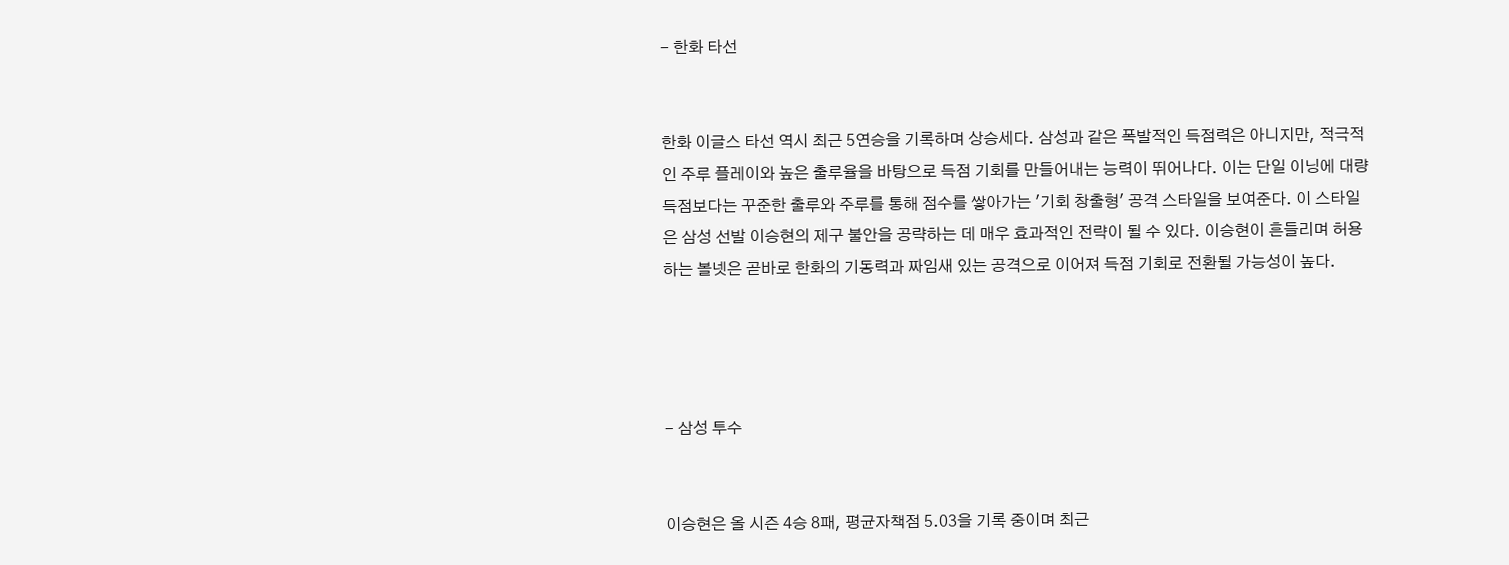- 한화 타선


한화 이글스 타선 역시 최근 5연승을 기록하며 상승세다. 삼성과 같은 폭발적인 득점력은 아니지만, 적극적인 주루 플레이와 높은 출루율을 바탕으로 득점 기회를 만들어내는 능력이 뛰어나다. 이는 단일 이닝에 대량 득점보다는 꾸준한 출루와 주루를 통해 점수를 쌓아가는 '기회 창출형' 공격 스타일을 보여준다. 이 스타일은 삼성 선발 이승현의 제구 불안을 공략하는 데 매우 효과적인 전략이 될 수 있다. 이승현이 흔들리며 허용하는 볼넷은 곧바로 한화의 기동력과 짜임새 있는 공격으로 이어져 득점 기회로 전환될 가능성이 높다.




- 삼성 투수


이승현은 올 시즌 4승 8패, 평균자책점 5.03을 기록 중이며 최근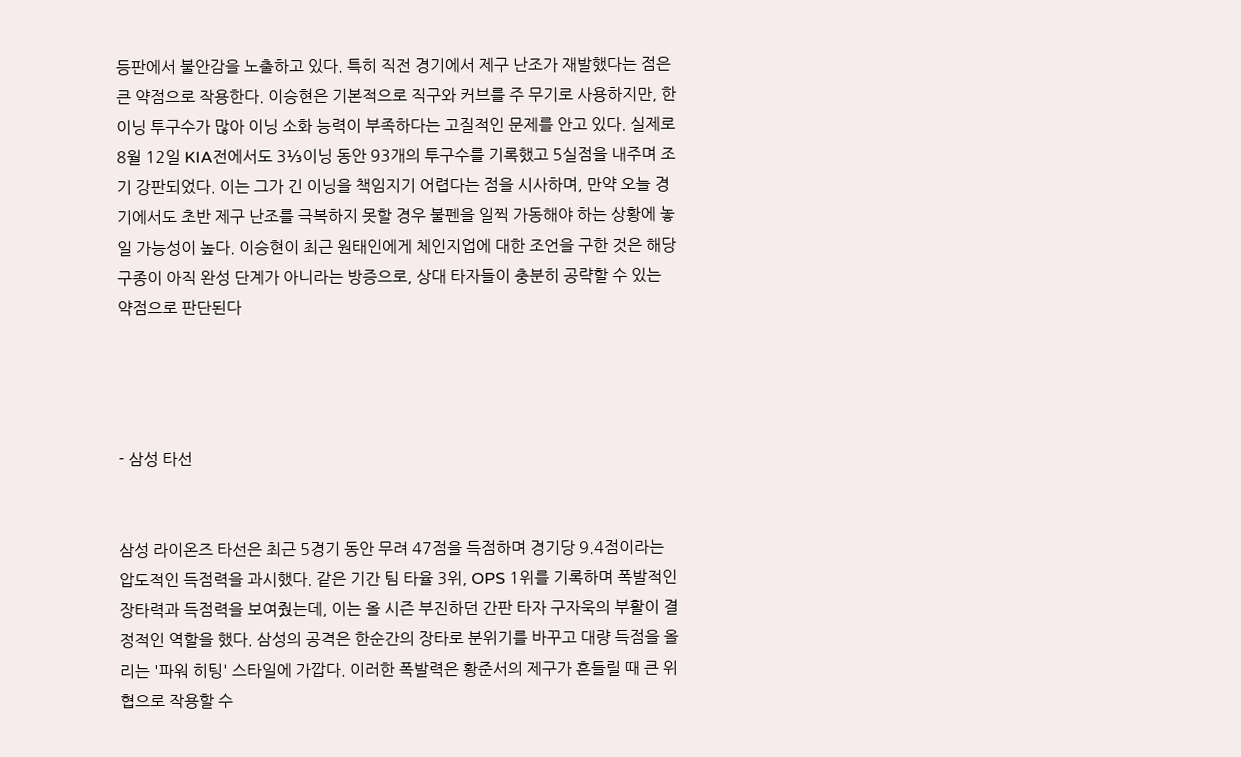등판에서 불안감을 노출하고 있다. 특히 직전 경기에서 제구 난조가 재발했다는 점은 큰 약점으로 작용한다. 이승현은 기본적으로 직구와 커브를 주 무기로 사용하지만, 한 이닝 투구수가 많아 이닝 소화 능력이 부족하다는 고질적인 문제를 안고 있다. 실제로 8월 12일 KIA전에서도 3⅓이닝 동안 93개의 투구수를 기록했고 5실점을 내주며 조기 강판되었다. 이는 그가 긴 이닝을 책임지기 어렵다는 점을 시사하며, 만약 오늘 경기에서도 초반 제구 난조를 극복하지 못할 경우 불펜을 일찍 가동해야 하는 상황에 놓일 가능성이 높다. 이승현이 최근 원태인에게 체인지업에 대한 조언을 구한 것은 해당 구종이 아직 완성 단계가 아니라는 방증으로, 상대 타자들이 충분히 공략할 수 있는 약점으로 판단된다




- 삼성 타선


삼성 라이온즈 타선은 최근 5경기 동안 무려 47점을 득점하며 경기당 9.4점이라는 압도적인 득점력을 과시했다. 같은 기간 팀 타율 3위, OPS 1위를 기록하며 폭발적인 장타력과 득점력을 보여줬는데, 이는 올 시즌 부진하던 간판 타자 구자욱의 부활이 결정적인 역할을 했다. 삼성의 공격은 한순간의 장타로 분위기를 바꾸고 대량 득점을 올리는 '파워 히팅' 스타일에 가깝다. 이러한 폭발력은 황준서의 제구가 흔들릴 때 큰 위협으로 작용할 수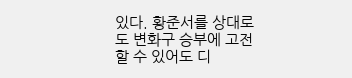있다. 황준서를 상대로도 변화구 승부에 고전할 수 있어도 디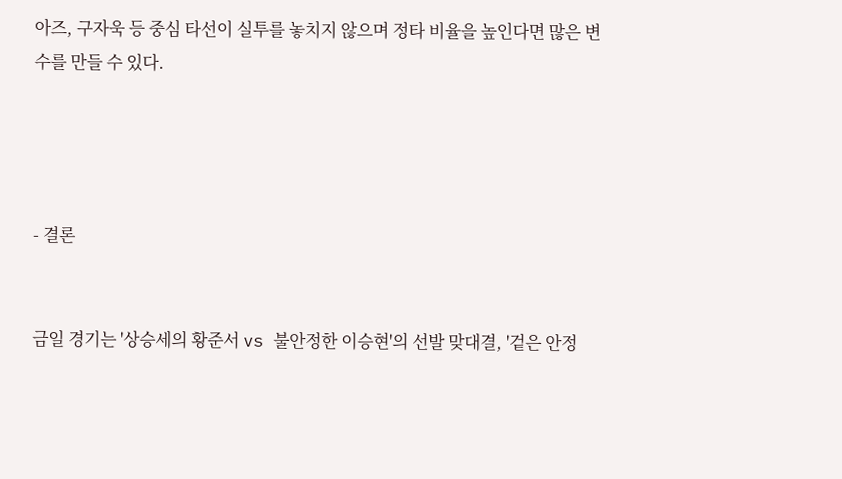아즈, 구자욱 등 중심 타선이 실투를 놓치지 않으며 정타 비율을 높인다면 많은 변수를 만들 수 있다.




- 결론


금일 경기는 '상승세의 황준서 vs 불안정한 이승현'의 선발 맞대결, '겉은 안정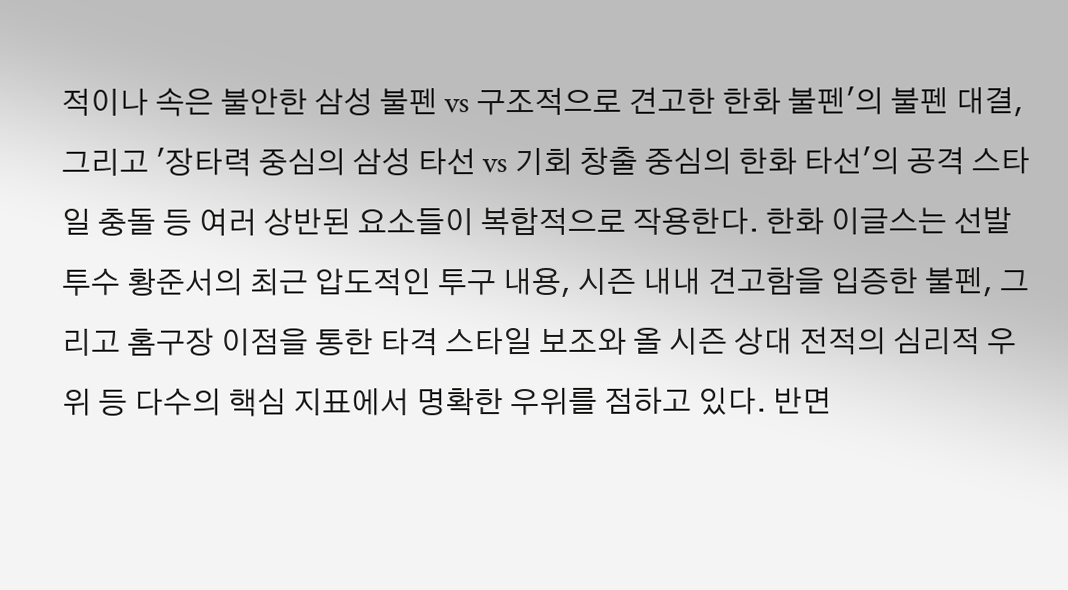적이나 속은 불안한 삼성 불펜 vs 구조적으로 견고한 한화 불펜'의 불펜 대결, 그리고 '장타력 중심의 삼성 타선 vs 기회 창출 중심의 한화 타선'의 공격 스타일 충돌 등 여러 상반된 요소들이 복합적으로 작용한다. 한화 이글스는 선발 투수 황준서의 최근 압도적인 투구 내용, 시즌 내내 견고함을 입증한 불펜, 그리고 홈구장 이점을 통한 타격 스타일 보조와 올 시즌 상대 전적의 심리적 우위 등 다수의 핵심 지표에서 명확한 우위를 점하고 있다. 반면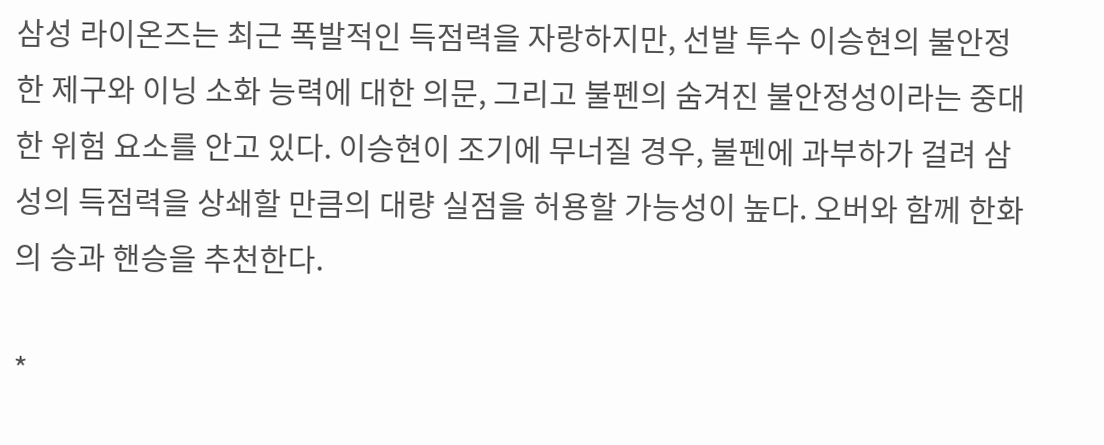삼성 라이온즈는 최근 폭발적인 득점력을 자랑하지만, 선발 투수 이승현의 불안정한 제구와 이닝 소화 능력에 대한 의문, 그리고 불펜의 숨겨진 불안정성이라는 중대한 위험 요소를 안고 있다. 이승현이 조기에 무너질 경우, 불펜에 과부하가 걸려 삼성의 득점력을 상쇄할 만큼의 대량 실점을 허용할 가능성이 높다. 오버와 함께 한화의 승과 핸승을 추천한다.

*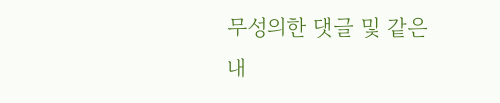무성의한 댓글 및 같은 내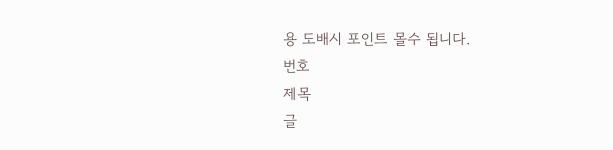용 도배시 포인트 몰수 됩니다.
번호
제목
글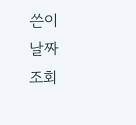쓴이
날짜
조회